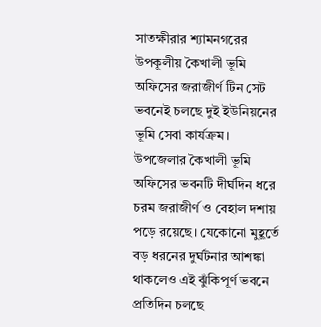সাতক্ষীরার শ্যামনগরের উপকূলীয় কৈখালী ভূমি অফিসের জরাজীর্ণ টিন সেট ভবনেই চলছে দুই ইউনিয়নের ভূমি সেবা কার্যক্রম। উপজেলার কৈখালী ভূমি অফিসের ভবনটি দীর্ঘদিন ধরে চরম জরাজীর্ণ ও বেহাল দশায় পড়ে রয়েছে। যেকোনো মুহূর্তে বড় ধরনের দুর্ঘটনার আশঙ্কা থাকলেও এই ঝুঁকিপূর্ণ ভবনে প্রতিদিন চলছে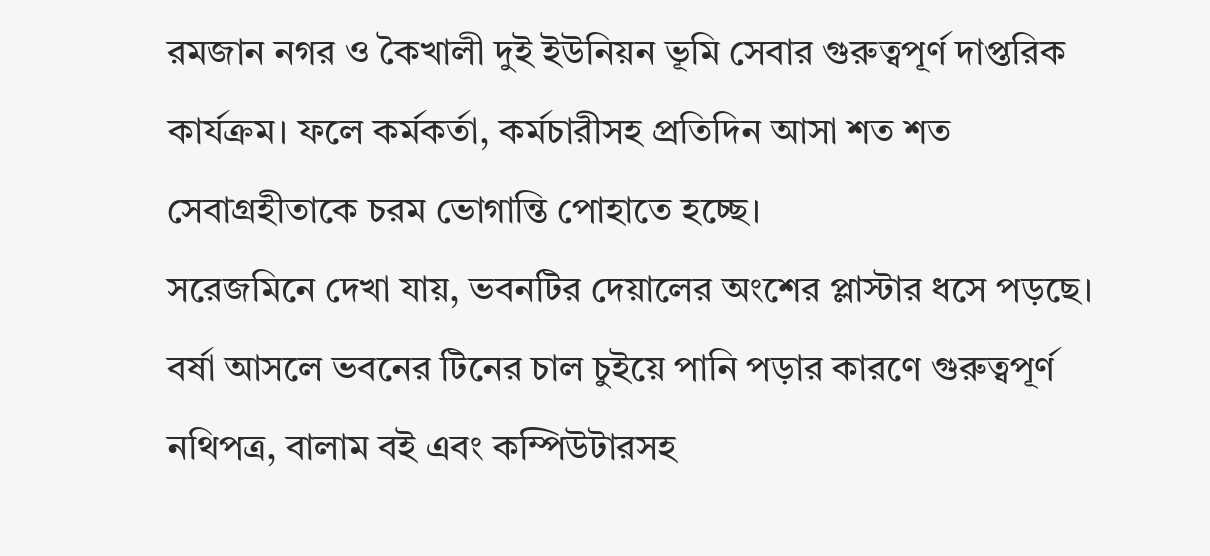রমজান নগর ও কৈখালী দুই ইউনিয়ন ভূমি সেবার গুরুত্বপূর্ণ দাপ্তরিক কার্যক্রম। ফলে কর্মকর্তা, কর্মচারীসহ প্রতিদিন আসা শত শত সেবাগ্রহীতাকে চরম ভোগান্তি পোহাতে হচ্ছে।
সরেজমিনে দেখা যায়, ভবনটির দেয়ালের অংশের প্লাস্টার ধসে পড়ছে। বর্ষা আসলে ভবনের টিনের চাল চুইয়ে পানি পড়ার কারণে গুরুত্বপূর্ণ নথিপত্র, বালাম বই এবং কম্পিউটারসহ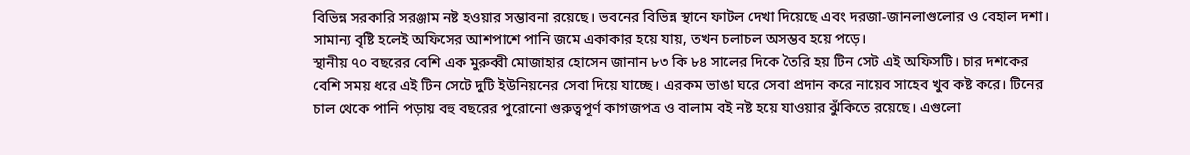বিভিন্ন সরকারি সরঞ্জাম নষ্ট হওয়ার সম্ভাবনা রয়েছে। ভবনের বিভিন্ন স্থানে ফাটল দেখা দিয়েছে এবং দরজা-জানলাগুলোর ও বেহাল দশা। সামান্য বৃষ্টি হলেই অফিসের আশপাশে পানি জমে একাকার হয়ে যায়, তখন চলাচল অসম্ভব হয়ে পড়ে।
স্থানীয় ৭০ বছরের বেশি এক মুরুব্বী মোজাহার হোসেন জানান ৮৩ কি ৮৪ সালের দিকে তৈরি হয় টিন সেট এই অফিসটি। চার দশকের বেশি সময় ধরে এই টিন সেটে দুটি ইউনিয়নের সেবা দিয়ে যাচ্ছে। এরকম ভাঙা ঘরে সেবা প্রদান করে নায়েব সাহেব খুব কষ্ট করে। টিনের চাল থেকে পানি পড়ায় বহু বছরের পুরোনো গুরুত্বপূর্ণ কাগজপত্র ও বালাম বই নষ্ট হয়ে যাওয়ার ঝুঁকিতে রয়েছে। এগুলো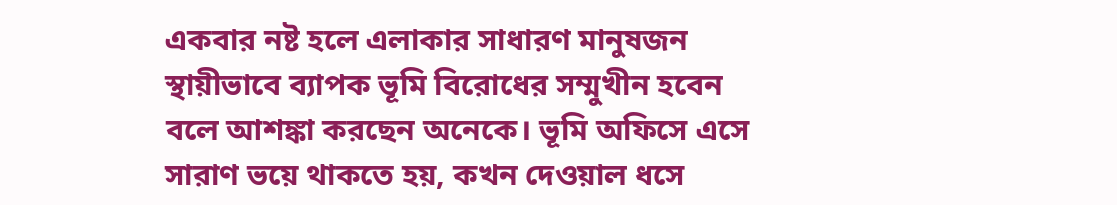একবার নষ্ট হলে এলাকার সাধারণ মানুষজন স্থায়ীভাবে ব্যাপক ভূমি বিরোধের সম্মুখীন হবেন বলে আশঙ্কা করছেন অনেকে। ভূমি অফিসে এসে সারাণ ভয়ে থাকতে হয়, কখন দেওয়াল ধসে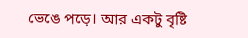ভেঙে পড়ে। আর একটু বৃষ্টি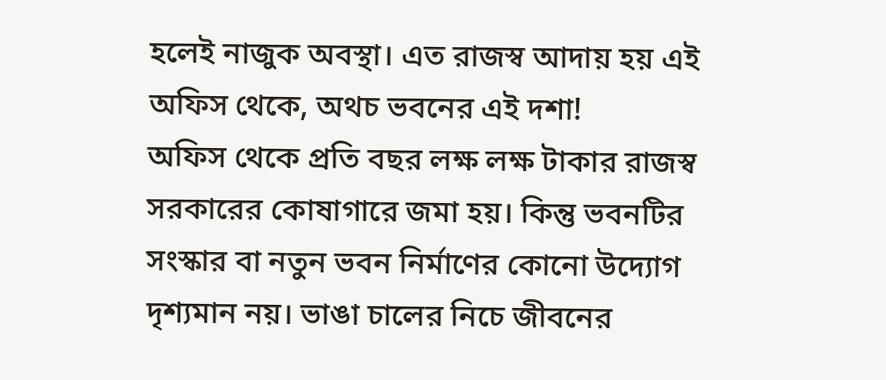হলেই নাজুক অবস্থা। এত রাজস্ব আদায় হয় এই অফিস থেকে, অথচ ভবনের এই দশা!
অফিস থেকে প্রতি বছর লক্ষ লক্ষ টাকার রাজস্ব সরকারের কোষাগারে জমা হয়। কিন্তু ভবনটির সংস্কার বা নতুন ভবন নির্মাণের কোনো উদ্যোগ দৃশ্যমান নয়। ভাঙা চালের নিচে জীবনের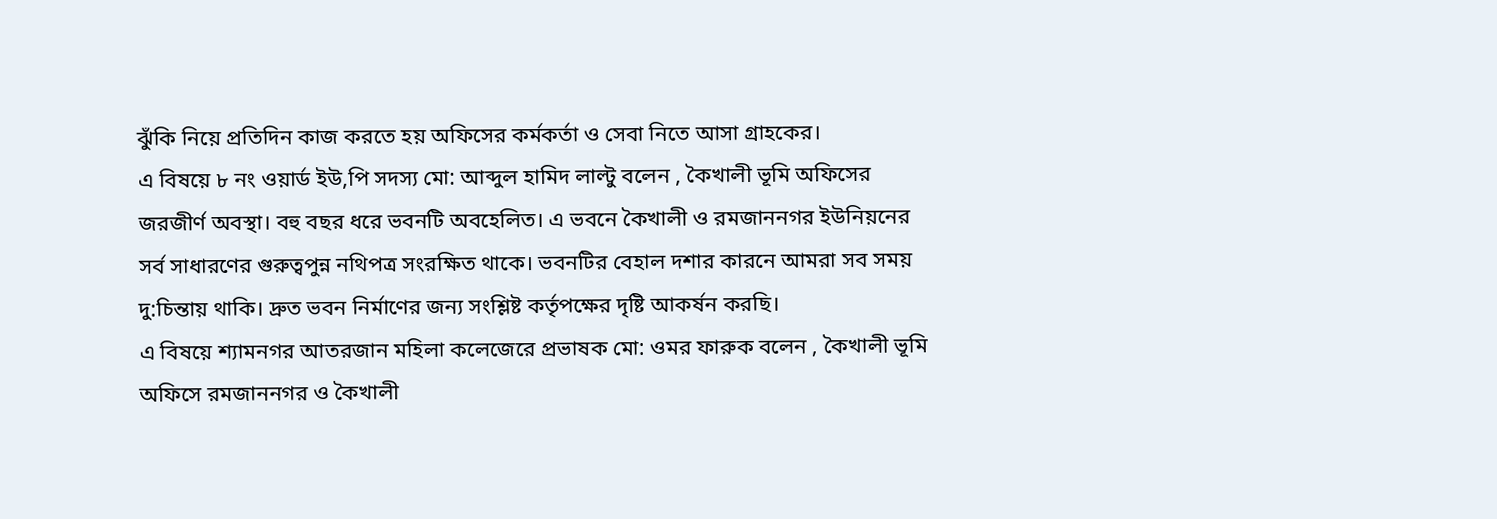ঝুঁকি নিয়ে প্রতিদিন কাজ করতে হয় অফিসের কর্মকর্তা ও সেবা নিতে আসা গ্রাহকের।
এ বিষয়ে ৮ নং ওয়ার্ড ইউ,পি সদস্য মো: আব্দুল হামিদ লাল্টু বলেন , কৈখালী ভূমি অফিসের জরজীর্ণ অবস্থা। বহু বছর ধরে ভবনটি অবহেলিত। এ ভবনে কৈখালী ও রমজাননগর ইউনিয়নের সর্ব সাধারণের গুরুত্বপুন্ন নথিপত্র সংরক্ষিত থাকে। ভবনটির বেহাল দশার কারনে আমরা সব সময় দু:চিন্তায় থাকি। দ্রুত ভবন নির্মাণের জন্য সংশ্লিষ্ট কর্তৃপক্ষের দৃষ্টি আকর্ষন করছি।
এ বিষয়ে শ্যামনগর আতরজান মহিলা কলেজেরে প্রভাষক মো: ওমর ফারুক বলেন , কৈখালী ভূমি অফিসে রমজাননগর ও কৈখালী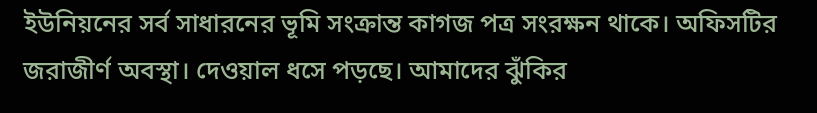ইউনিয়নের সর্ব সাধারনের ভূমি সংক্রান্ত কাগজ পত্র সংরক্ষন থাকে। অফিসটির জরাজীর্ণ অবস্থা। দেওয়াল ধসে পড়ছে। আমাদের ঝুঁকির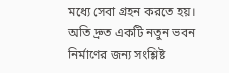মধ্যে সেবা গ্রহন করতে হয়। অতি দ্রুত একটি নতুন ভবন নির্মাণের জন্য সংশ্লিষ্ট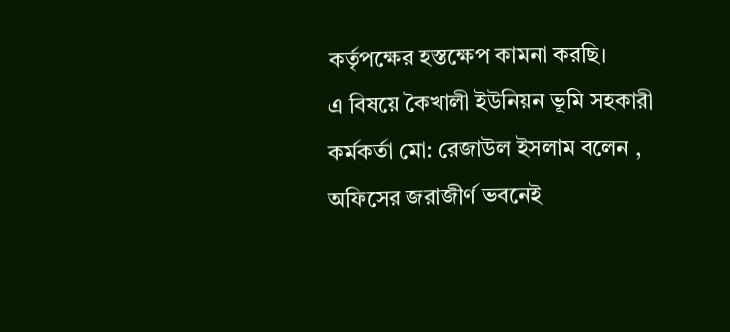কর্তৃপক্ষের হস্তক্ষেপ কামনা করছি।
এ বিষয়ে কৈখালী ইউনিয়ন ভূমি সহকারী কর্মকর্তা মো: রেজাউল ইসলাম বলেন , অফিসের জরাজীর্ণ ভবনেই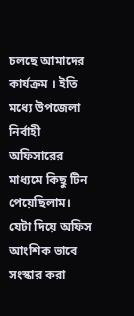চলছে আমাদের কার্যক্রম । ইতি মধ্যে উপজেলা নির্বাহী অফিসারের মাধ্যমে কিছু টিন পেয়েছিলাম। যেটা দিয়ে অফিস আংশিক ভাবে সংস্কার করা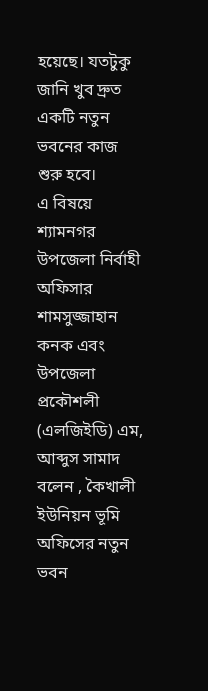হয়েছে। যতটুকু জানি খুব দ্রুত একটি নতুন ভবনের কাজ শুরু হবে।
এ বিষয়ে শ্যামনগর উপজেলা নির্বাহী অফিসার শামসুজ্জাহান কনক এবং উপজেলা প্রকৌশলী (এলজিইডি) এম, আব্দুস সামাদ বলেন , কৈখালী ইউনিয়ন ভূমি অফিসের নতুন ভবন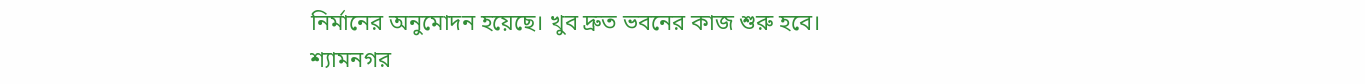নির্মানের অনুমোদন হয়েছে। খুব দ্রুত ভবনের কাজ শুরু হবে।
শ্যামনগর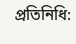প্রতিনিধি: